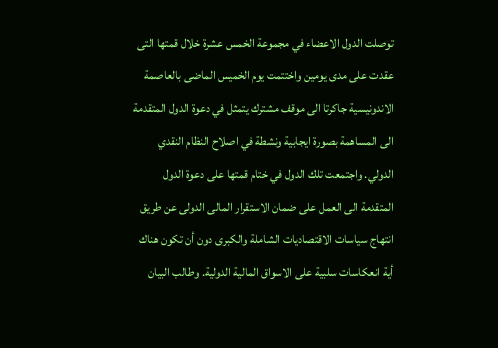توصلت الدول الاعضاء في مجموعة الخمس عشرة خلال قمتها التى عقدت على مدى يومين واختتمت يوم الخميس الماضى بالعاصمة الاندونيسية جاكرتا الى موقف مشترك يتمثل في دعوة الدول المتقدمة الى المساهمة بصورة ايجابية ونشطة في اصلاح النظام النقدي الدولي. واجتمعت تلك الدول في ختام قمتها على دعوة الدول المتقدمة الى العمل على ضمان الاستقرار المالى الدولى عن طريق انتهاج سياسات الاقتصاديات الشاملة والكبرى دون أن تكون هناك أية انعكاسات سلبية على الاسواق المالية الدولية. وطالب البيان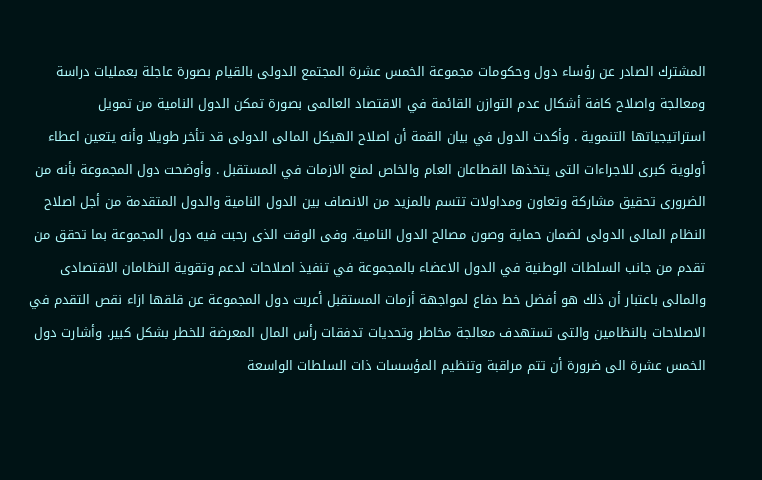المشترك الصادر عن رؤساء دول وحكومات مجموعة الخمس عشرة المجتمع الدولى بالقيام بصورة عاجلة بعمليات دراسة ومعالجة واصلاح كافة أشكال عدم التوازن القائمة في الاقتصاد العالمى بصورة تمكن الدول النامية من تمويل استراتيجياتها التنموية . وأكدت الدول في بيان القمة أن اصلاح الهيكل المالى الدولى قد تأخر طويلا وأنه يتعين اعطاء أولوية كبرى للاجراءات التى يتخذها القطاعان العام والخاص لمنع الازمات في المستقبل . وأوضحت دول المجموعة بأنه من الضرورى تحقيق مشاركة وتعاون ومداولات تتسم بالمزيد من الانصاف بين الدول النامية والدول المتقدمة من أجل اصلاح النظام المالى الدولى لضمان حماية وصون مصالح الدول النامية. وفى الوقت الذى رحبت فيه دول المجموعة بما تحقق من تقدم من جانب السلطات الوطنية في الدول الاعضاء بالمجموعة في تنفيذ اصلاحات لدعم وتقوية النظامان الاقتصادى والمالى باعتبار أن ذلك هو أفضل خط دفاع لمواجهة أزمات المستقبل أعربت دول المجموعة عن قلقها ازاء نقص التقدم في الاصلاحات بالنظامين والتى تستهدف معالجة مخاطر وتحديات تدفقات رأس المال المعرضة للخطر بشكل كبير. وأشارت دول الخمس عشرة الى ضرورة أن تتم مراقبة وتنظيم المؤسسات ذات السلطات الواسعة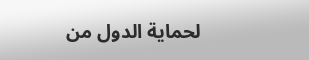لحماية الدول من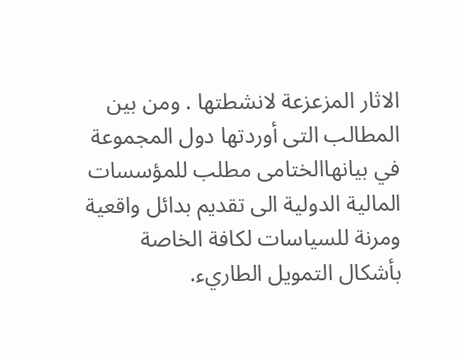الاثار المزعزعة لانشطتها . ومن بين المطالب التى أوردتها دول المجموعة في بيانهاالختامى مطلب للمؤسسات المالية الدولية الى تقديم بدائل واقعية ومرنة للسياسات لكافة الخاصة بأشكال التمويل الطاريء.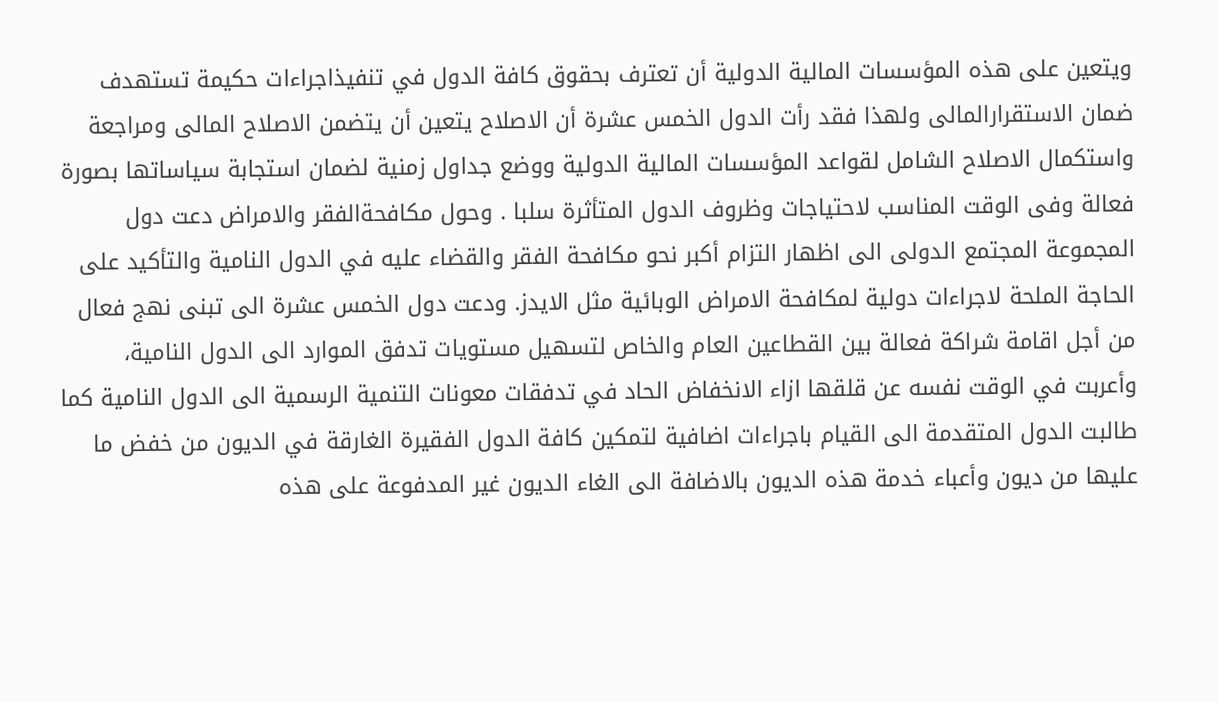ويتعين على هذه المؤسسات المالية الدولية أن تعترف بحقوق كافة الدول في تنفيذاجراءات حكيمة تستهدف ضمان الاستقرارالمالى ولهذا فقد رأت الدول الخمس عشرة أن الاصلاح يتعين أن يتضمن الاصلاح المالى ومراجعة واستكمال الاصلاح الشامل لقواعد المؤسسات المالية الدولية ووضع جداول زمنية لضمان استجابة سياساتها بصورة فعالة وفى الوقت المناسب لاحتياجات وظروف الدول المتأثرة سلبا . وحول مكافحةالفقر والامراض دعت دول المجموعة المجتمع الدولى الى اظهار التزام أكبر نحو مكافحة الفقر والقضاء عليه في الدول النامية والتأكيد على الحاجة الملحة لاجراءات دولية لمكافحة الامراض الوبائية مثل الايدز. ودعت دول الخمس عشرة الى تبنى نهج فعال من أجل اقامة شراكة فعالة بين القطاعين العام والخاص لتسهيل مستويات تدفق الموارد الى الدول النامية، وأعربت في الوقت نفسه عن قلقها ازاء الانخفاض الحاد في تدفقات معونات التنمية الرسمية الى الدول النامية كما طالبت الدول المتقدمة الى القيام باجراءات اضافية لتمكين كافة الدول الفقيرة الغارقة في الديون من خفض ما عليها من ديون وأعباء خدمة هذه الديون بالاضافة الى الغاء الديون غير المدفوعة على هذه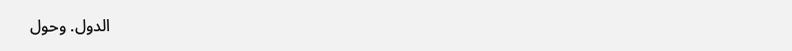الدول. وحول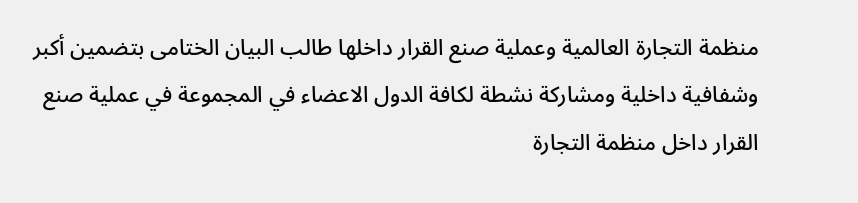منظمة التجارة العالمية وعملية صنع القرار داخلها طالب البيان الختامى بتضمين أكبر وشفافية داخلية ومشاركة نشطة لكافة الدول الاعضاء في المجموعة في عملية صنع القرار داخل منظمة التجارة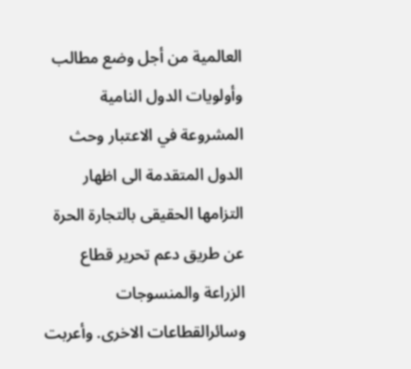العالمية من أجل وضع مطالب وأولويات الدول النامية المشروعة في الاعتبار وحث الدول المتقدمة الى اظهار التزامها الحقيقى بالتجارة الحرة عن طريق دعم تحرير قطاع الزراعة والمنسوجات وسائرالقطاعات الاخرى. وأعربت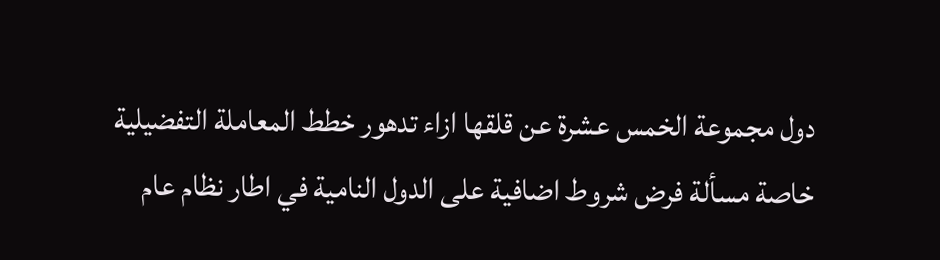دول مجموعة الخمس عشرة عن قلقها ازاء تدهور خطط المعاملة التفضيلية خاصة مسألة فرض شروط اضافية على الدول النامية في اطار نظام عام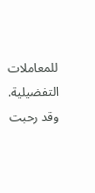للمعاملات التفضيلية. وقد رحبت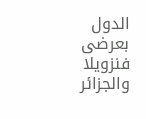الدول بعرضى فنزويلا والجزائر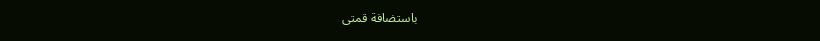باستضافة قمتى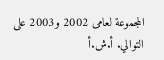المجموعة لعامى 2002 و2003 على التوالي. أ.ش.أ